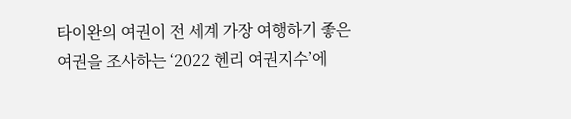타이완의 여권이 전 세계 가장 여행하기 좋은 여권을 조사하는 ‘2022 헨리 여권지수’에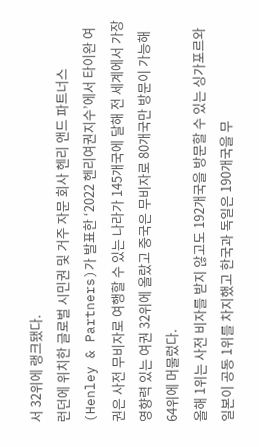서 32위에 랭크됐다.
런던에 위치한 글로벌 시민권 및 거주 자문 회사 헨리 앤드 파트너스(Henley & Partners)가 발표한 ‘2022 헨리여권지수’에서 타이완 여권은 사전 무비자로 여행할 수 있는 나라가 145개국에 달해 전 세계에서 가장 영향력 있는 여권 32위에 올랐고 중국은 무비자로 80개국만 방문이 가능해 64위에 머물렀다.
올해 1위는 사전 비자를 받지 않고도 192개국을 방문할 수 있는 싱가포르와 일본이 공동 1위를 차지했고 한국과 독일은 190개국을 무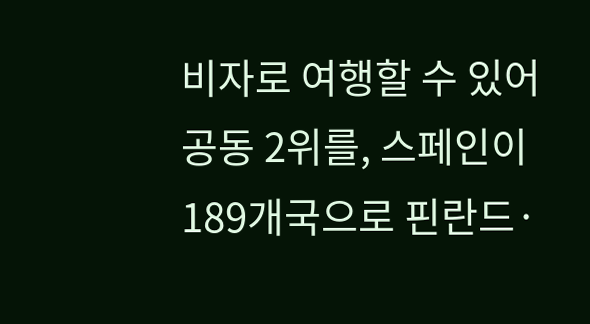비자로 여행할 수 있어 공동 2위를, 스페인이 189개국으로 핀란드·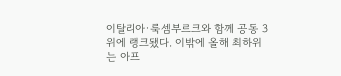이탈리아·룩셈부르크와 함께 공동 3위에 랭크됐다. 이밖에 올해 최하위는 아프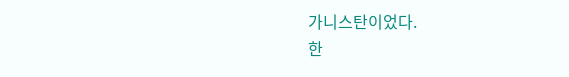가니스탄이었다.
한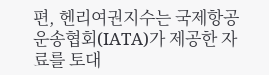편, 헨리여권지수는 국제항공운송협회(IATA)가 제공한 자료를 토대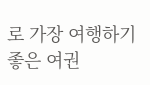로 가장 여행하기 좋은 여권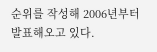순위를 작성해 2006년부터 발표해오고 있다.